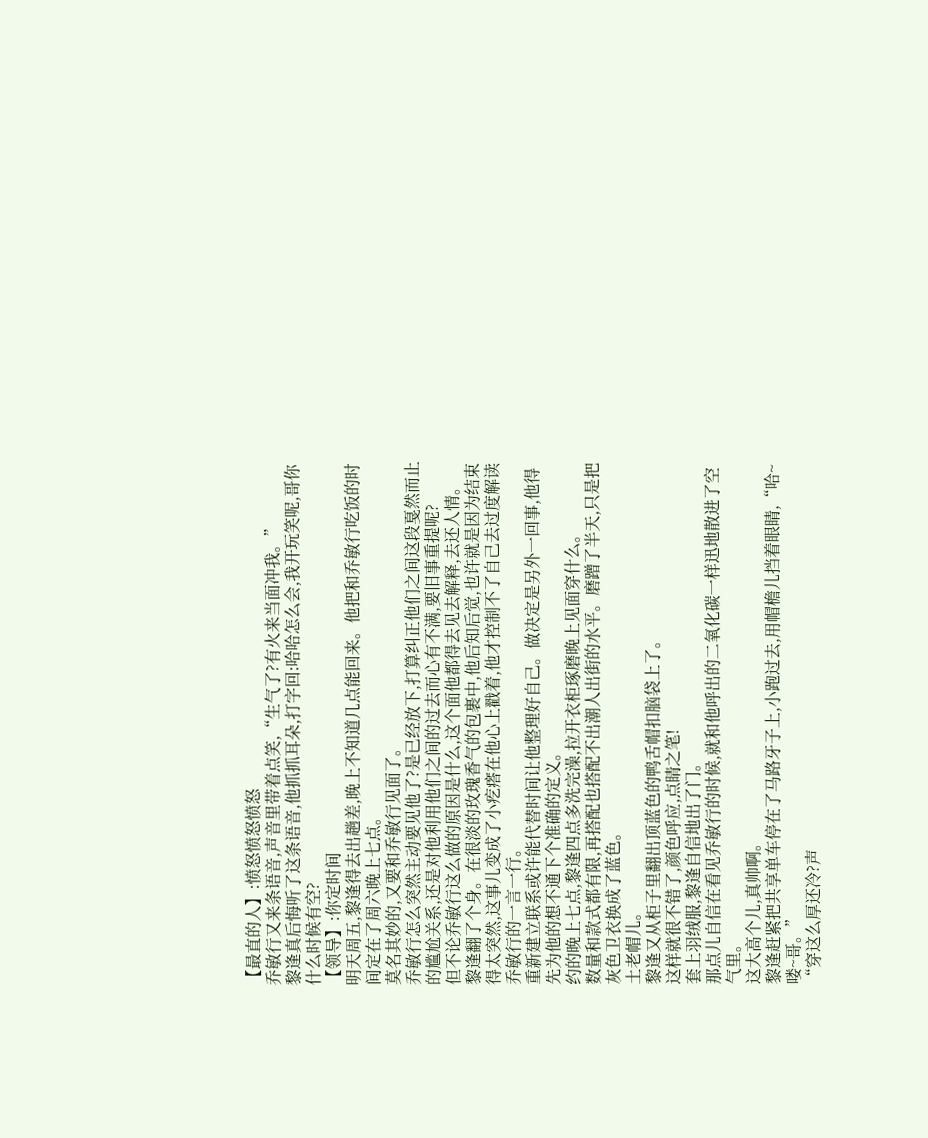【最直的人】:愤怒愤怒愤怒
乔敏行又来条语音,声音里带着点笑,“生气了?有火来当面冲我。”
黎逢真后悔听了这条语音,他抓抓耳朵,打字回:哈哈怎么会,我开玩笑呢,哥你什么时候有空?
【领导】:你定时间
明天周五,黎逢得去出趟差,晚上不知道几点能回来。他把和乔敏行吃饭的时间定在了周六晚上七点。
莫名其妙的,又要和乔敏行见面了。
乔敏行怎么突然主动要见他了?是已经放下,打算纠正他们之间这段戛然而止的尴尬关系,还是对他利用他们之间的过去而心有不满,要旧事重提呢?
但不论乔敏行这么做的原因是什么,这个面他都得去见去解释,去还人情。
黎逢翻了个身。在很淡的玫瑰香气的包裹中,他后知后觉,也许就是因为结束得太突然,这事儿变成了小疙瘩在他心上戳着,他才控制不了自己去过度解读乔敏行的一言一行。
重新建立联系或许能代替时间让他整理好自己。做决定是另外一回事,他得先为他的想不通下个准确的定义。
约的晚上七点,黎逢四点多洗完澡,拉开衣柜琢磨晚上见面穿什么。
数量和款式都有限,再搭配也搭配不出潮人出街的水平。磨蹭了半天,只是把灰色卫衣换成了蓝色。
土老帽儿。
黎逢又从柜子里翻出顶蓝色的鸭舌帽扣脑袋上了。
这样就很不错了,颜色呼应,点睛之笔!
套上羽绒服,黎逢自信地出了门。
那点儿自信在看见乔敏行的时候,就和他呼出的二氧化碳一样迅地散进了空气里。
这大高个儿,真帅啊。
黎逢赶紧把共享单车停在了马路牙子上,小跑过去,用帽檐儿挡着眼睛,“哈~喽~哥。”
“穿这么厚还冷?声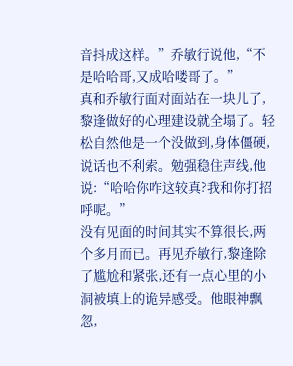音抖成这样。”乔敏行说他,“不是哈哈哥,又成哈喽哥了。”
真和乔敏行面对面站在一块儿了,黎逢做好的心理建设就全塌了。轻松自然他是一个没做到,身体僵硬,说话也不利索。勉强稳住声线,他说:“哈哈你咋这较真?我和你打招呼呢。”
没有见面的时间其实不算很长,两个多月而已。再见乔敏行,黎逢除了尴尬和紧张,还有一点心里的小洞被填上的诡异感受。他眼神飘忽,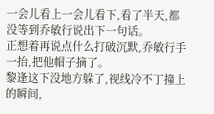一会儿看上一会儿看下,看了半天,都没等到乔敏行说出下一句话。
正想着再说点什么打破沉默,乔敏行手一抬,把他帽子摘了。
黎逢这下没地方躲了,视线冷不丁撞上的瞬间,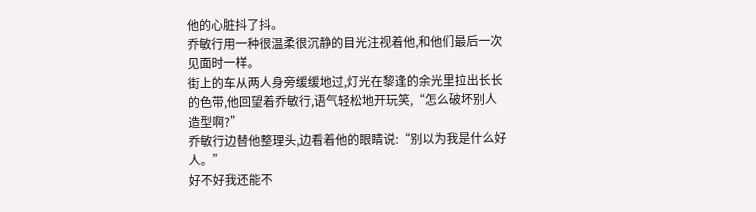他的心脏抖了抖。
乔敏行用一种很温柔很沉静的目光注视着他,和他们最后一次见面时一样。
街上的车从两人身旁缓缓地过,灯光在黎逢的余光里拉出长长的色带,他回望着乔敏行,语气轻松地开玩笑,“怎么破坏别人造型啊?”
乔敏行边替他整理头,边看着他的眼睛说:“别以为我是什么好人。”
好不好我还能不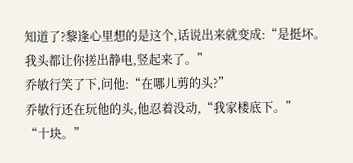知道了?黎逢心里想的是这个,话说出来就变成:“是挺坏。我头都让你搓出静电,竖起来了。”
乔敏行笑了下,问他:“在哪儿剪的头?”
乔敏行还在玩他的头,他忍着没动,“我家楼底下。”
“十块。”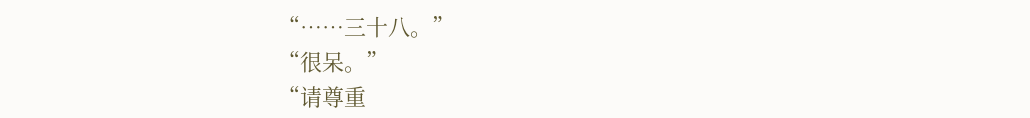“……三十八。”
“很呆。”
“请尊重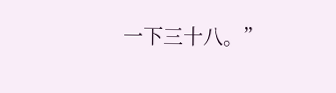一下三十八。”